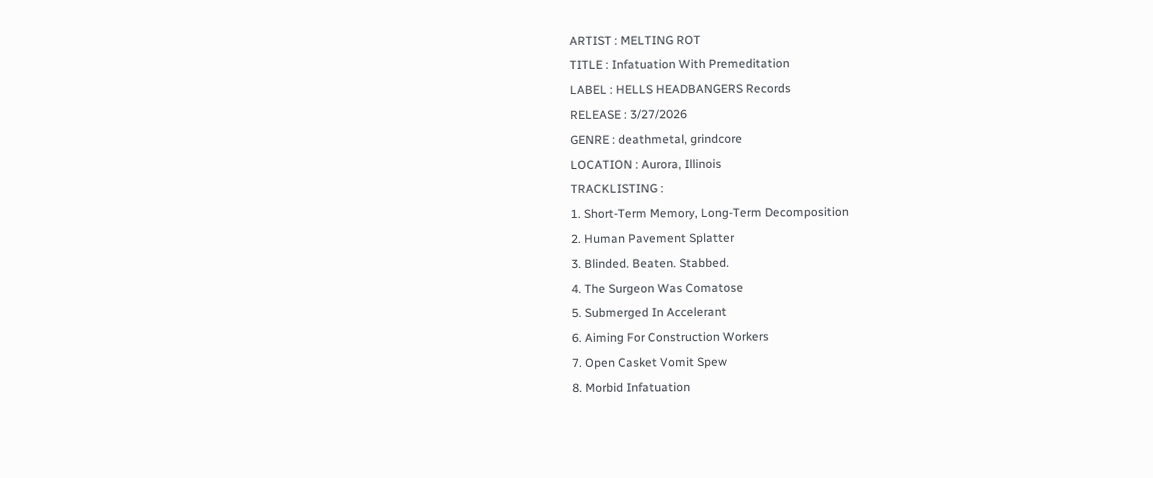ARTIST : MELTING ROT
TITLE : Infatuation With Premeditation
LABEL : HELLS HEADBANGERS Records
RELEASE : 3/27/2026
GENRE : deathmetal, grindcore
LOCATION : Aurora, Illinois
TRACKLISTING :
1. Short-Term Memory, Long-Term Decomposition
2. Human Pavement Splatter
3. Blinded. Beaten. Stabbed.
4. The Surgeon Was Comatose
5. Submerged In Accelerant
6. Aiming For Construction Workers
7. Open Casket Vomit Spew
8. Morbid Infatuation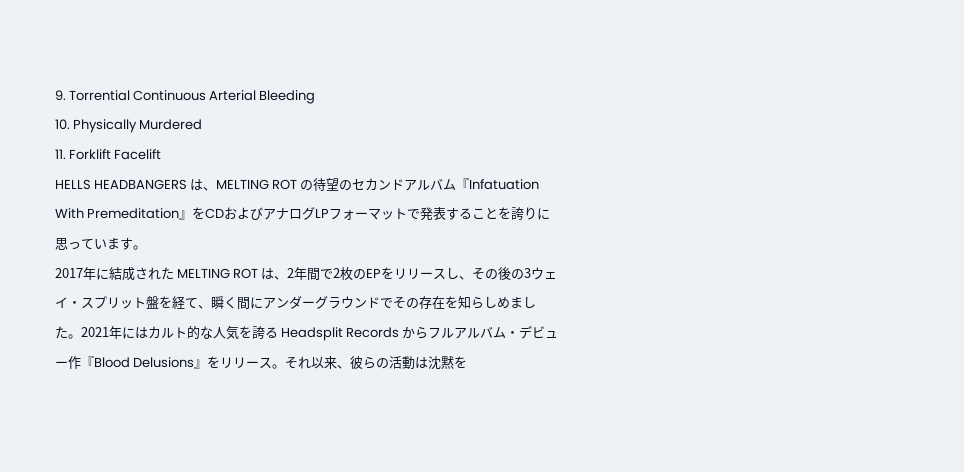9. Torrential Continuous Arterial Bleeding
10. Physically Murdered
11. Forklift Facelift
HELLS HEADBANGERS は、MELTING ROT の待望のセカンドアルバム『Infatuation With Premeditation』をCDおよびアナログLPフォーマットで発表することを誇りに思っています。
2017年に結成された MELTING ROT は、2年間で2枚のEPをリリースし、その後の3ウェイ・スプリット盤を経て、瞬く間にアンダーグラウンドでその存在を知らしめました。2021年にはカルト的な人気を誇る Headsplit Records からフルアルバム・デビュー作『Blood Delusions』をリリース。それ以来、彼らの活動は沈黙を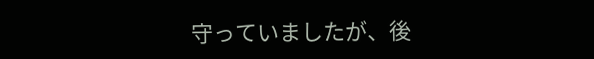守っていましたが、後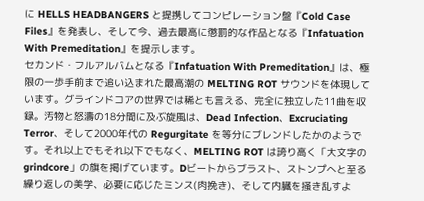に HELLS HEADBANGERS と提携してコンピレーション盤『Cold Case Files』を発表し、そして今、過去最高に懲罰的な作品となる『Infatuation With Premeditation』を提示します。
セカンド・フルアルバムとなる『Infatuation With Premeditation』は、極限の一歩手前まで追い込まれた最高潮の MELTING ROT サウンドを体現しています。グラインドコアの世界では稀とも言える、完全に独立した11曲を収録。汚物と怒濤の18分間に及ぶ旋風は、Dead Infection、Excruciating Terror、そして2000年代の Regurgitate を等分にブレンドしたかのようです。それ以上でもそれ以下でもなく、MELTING ROT は誇り高く「大文字のgrindcore」の旗を掲げています。Dビートからブラスト、ストンプへと至る繰り返しの美学、必要に応じたミンス(肉挽き)、そして内臓を掻き乱すよ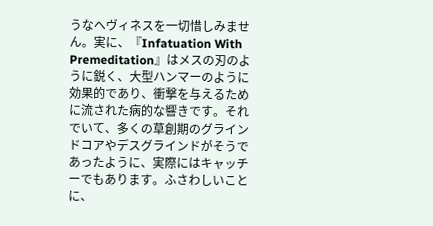うなヘヴィネスを一切惜しみません。実に、『Infatuation With Premeditation』はメスの刃のように鋭く、大型ハンマーのように効果的であり、衝撃を与えるために流された病的な響きです。それでいて、多くの草創期のグラインドコアやデスグラインドがそうであったように、実際にはキャッチーでもあります。ふさわしいことに、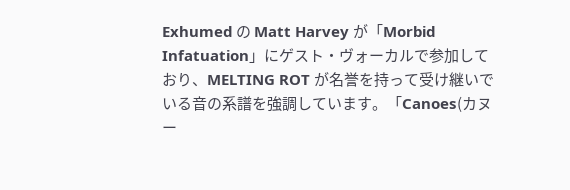Exhumed の Matt Harvey が「Morbid Infatuation」にゲスト・ヴォーカルで参加しており、MELTING ROT が名誉を持って受け継いでいる音の系譜を強調しています。「Canoes(カヌー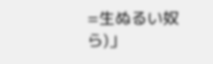=生ぬるい奴ら)」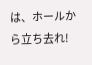は、ホールから立ち去れ!